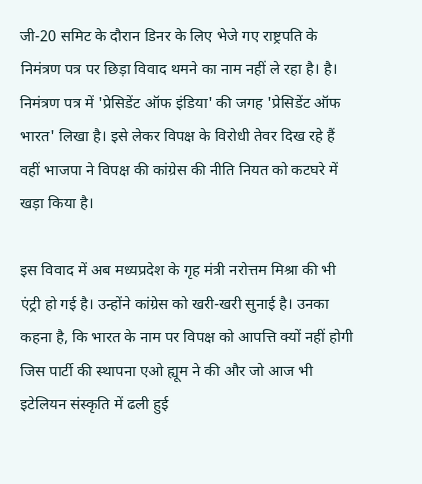जी-20 समिट के दौरान डिनर के लिए भेजे गए राष्ट्रपति के निमंत्रण पत्र पर छिड़ा विवाद थमने का नाम नहीं ले रहा है। है। निमंत्रण पत्र में 'प्रेसिडेंट ऑफ इंडिया' की जगह 'प्रेसिडेंट ऑफ भारत' लिखा है। इसे लेकर विपक्ष के विरोधी तेवर दिख रहे हैं वहीं भाजपा ने विपक्ष की कांग्रेस की नीति नियत को कटघरे में खड़ा किया है।

इस विवाद में अब मध्यप्रदेश के गृह मंत्री नरोत्तम मिश्रा की भी एंट्री हो गई है। उन्होंने कांग्रेस को खरी-खरी सुनाई है। उनका कहना है, कि भारत के नाम पर विपक्ष को आपत्ति क्यों नहीं होगी जिस पार्टी की स्थापना एओ ह्यूम ने की और जो आज भी इटेलियन संस्कृति में ढली हुई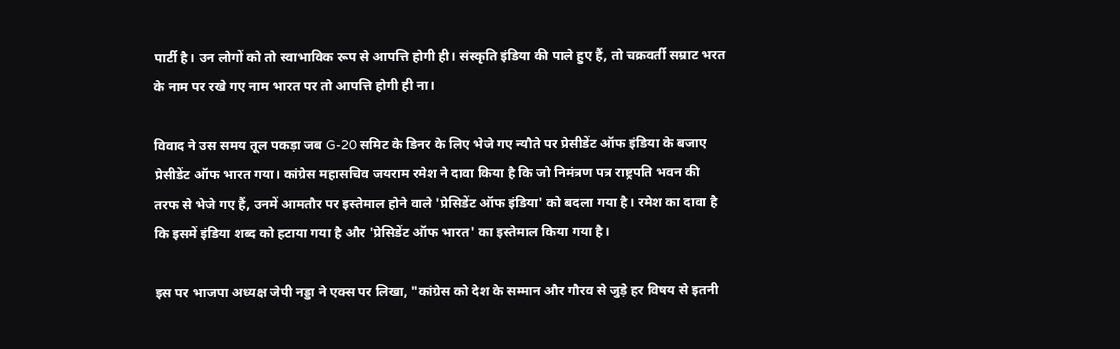पार्टी है। उन लोगों को तो स्वाभाविक रूप से आपत्ति होगी ही। संस्कृति इंडिया की पाले हुए हैं, तो चक्रवर्ती सम्राट भरत के नाम पर रखे गए नाम भारत पर तो आपत्ति होगी ही ना।

विवाद ने उस समय तूल पकड़ा जब G-20 समिट के डिनर के लिए भेजे गए न्यौते पर प्रेसीडेंट ऑफ इंडिया के बजाए प्रेसीडेंट ऑफ भारत गया। कांग्रेस महासचिव जयराम रमेश ने दावा किया है कि जो निमंत्रण पत्र राष्ट्रपति भवन की तरफ से भेजे गए हैं, उनमें आमतौर पर इस्तेमाल होने वाले 'प्रेसिडेंट ऑफ इंडिया' को बदला गया है। रमेश का दावा है कि इसमें इंडिया शब्द को हटाया गया है और 'प्रेसिडेंट ऑफ भारत' का इस्तेमाल किया गया है।

इस पर भाजपा अध्यक्ष जेपी नड्डा ने एक्स पर लिखा, "कांग्रेस को देश के सम्मान और गौरव से जुड़े हर विषय से इतनी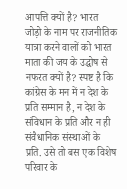आपत्ति क्यों है? भारत जोड़ो के नाम पर राजनीतिक यात्रा करने वालों को भारत माता की जय के उद्घोष से नफरत क्यों है? स्पष्ट है कि कांग्रेस के मन में न देश के प्रति सम्मान है, न देश के संविधान के प्रति और न ही संवैधानिक संस्थाओं के प्रति. उसे तो बस एक विशेष परिवार के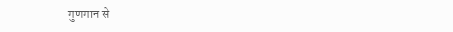गुणगान से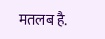मतलब है.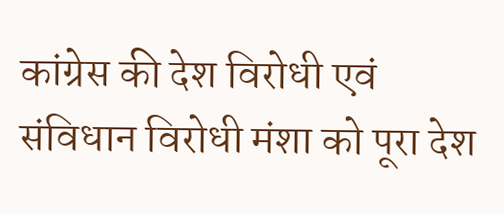कांग्रेस की देश विरोधी एवं संविधान विरोधी मंशा को पूरा देश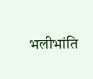भलीभांति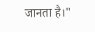जानता है।"